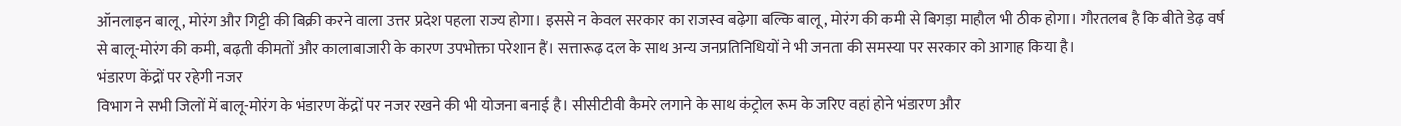ऑनलाइन बालू, मोरंग और गिट्टी की बिक्री करने वाला उत्तर प्रदेश पहला राज्य होगा। इससे न केवल सरकार का राजस्व बढ़ेगा बल्कि बालू, मोरंग की कमी से बिगड़ा माहौल भी ठीक होगा। गौरतलब है कि बीते डेढ़ वर्ष से बालू-मोरंग की कमी, बढ़ती कीमतों और कालाबाजारी के कारण उपभोक्ता परेशान हैं। सत्तारूढ़ दल के साथ अन्य जनप्रतिनिधियों ने भी जनता की समस्या पर सरकार को आगाह किया है।
भंडारण केंद्रों पर रहेगी नजर
विभाग ने सभी जिलों में बालू-मोरंग के भंडारण केंद्रों पर नजर रखने की भी योजना बनाई है। सीसीटीवी कैमरे लगाने के साथ कंट्रोल रूम के जरिए वहां होने भंडारण और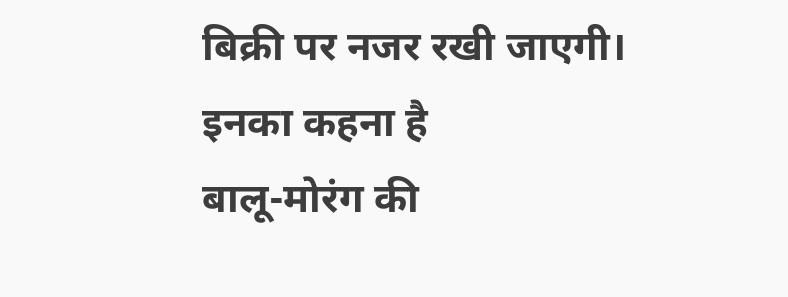बिक्री पर नजर रखी जाएगी।
इनका कहना है
बालू-मोरंग की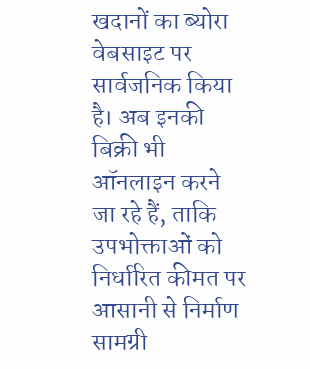खदानों का ब्योरा वेबसाइट पर सार्वजनिक किया है। अब इनकी बिक्री भी ऑनलाइन करने जा रहे हैं, ताकि उपभोक्ताओं को निर्धारित कीमत पर आसानी से निर्माण सामग्री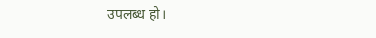उपलब्ध हो।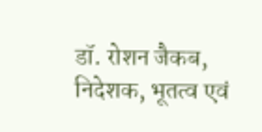डॉ. रोशन जैकब, निदेशक, भूतत्व एवं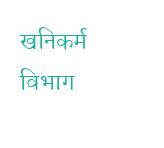खनिकर्म विभाग